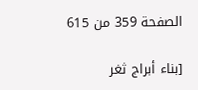الصفحة 359 من 615

[بناء أبراج ثغر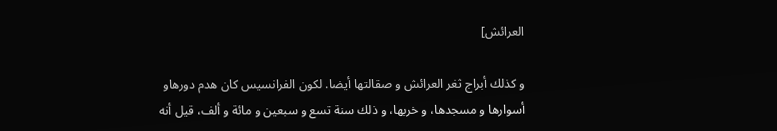العرائش]

و كذلك أبراج ثغر العرائش و صقالتها أيضا. لكون الفرانسيس كان هدم دورهاو أسوارها و مسجدها، و خربها، و ذلك سنة تسع و سبعين و مائة و ألف، قيل أنه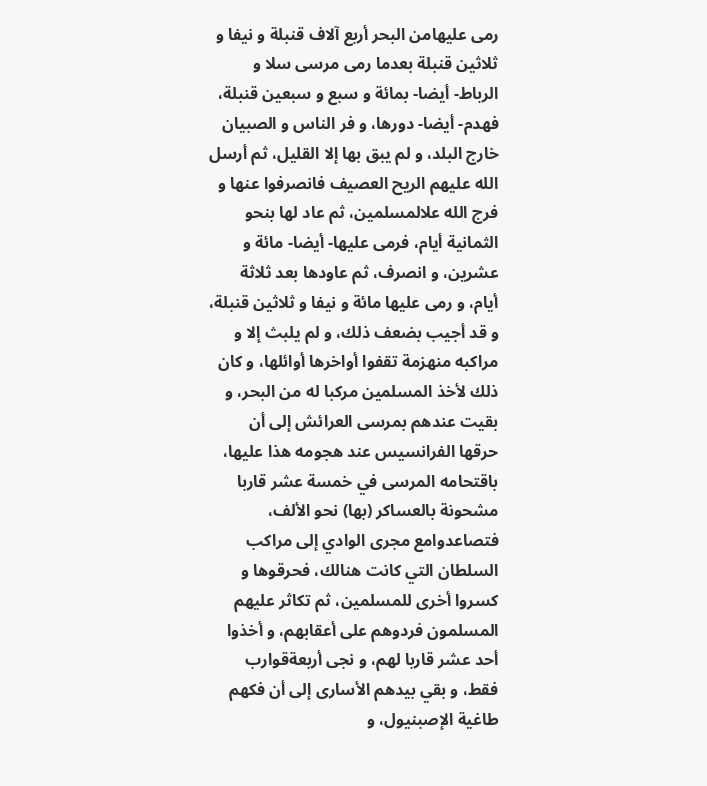رمى عليهامن البحر أربع آلاف قنبلة و نيفا و ثلاثين قنبلة بعدما رمى مرسى سلا و الرباط- أيضا- بمائة و سبع و سبعين قنبلة، فهدم- أيضا- دورها، و فر الناس و الصبيان خارج البلد، و لم يبق بها إلا القليل، ثم أرسل الله عليهم الريح العصيف فانصرفوا عنها و فرج الله علالمسلمين، ثم عاد لها بنحو الثمانية أيام، فرمى عليها- أيضا- مائة و عشرين، و انصرف، ثم عاودها بعد ثلاثة أيام، و رمى عليها مائة و نيفا و ثلاثين قنبلة، و قد أجيب بضعف ذلك، و لم يلبث إلا و مراكبه منهزمة تقفوا أواخرها أوائلها، و كان ذلك لأخذ المسلمين مركبا له من البحر، و بقيت عندهم بمرسى العرائش إلى أن حرقها الفرانسيس عند هجومه هذا عليها، باقتحامه المرسى في خمسة عشر قاربا مشحونة بالعساكر (بها) نحو الألف، فتصاعدوامع مجرى الوادي إلى مراكب السلطان التي كانت هنالك، فحرقوها و كسروا أخرى للمسلمين، ثم تكاثر عليهم المسلمون فردوهم على أعقابهم، و أخذوا أحد عشر قاربا لهم، و نجى أربعةقوارب فقط، و بقي بيدهم الأسارى إلى أن فكهم طاغية الإصبنيول، و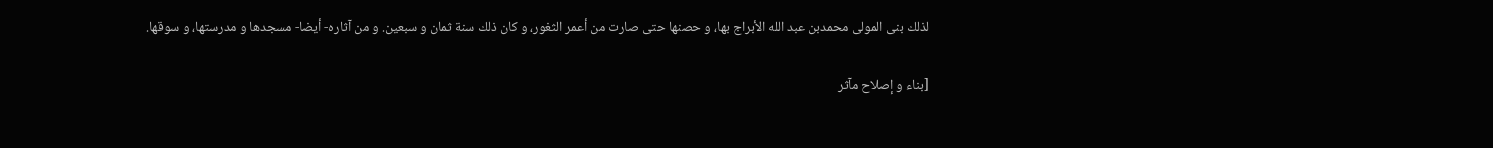لذلك بنى المولى محمدبن عبد الله الأبراج بها، و حصنها حتى صارت من أعمر الثغور، و كان ذلك سنة ثمان و سبعين. و من آثاره- أيضا- مسجدها و مدرستها، و سوقها.

[بناء و إصلاح مآثر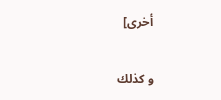أخرى]

و كذلك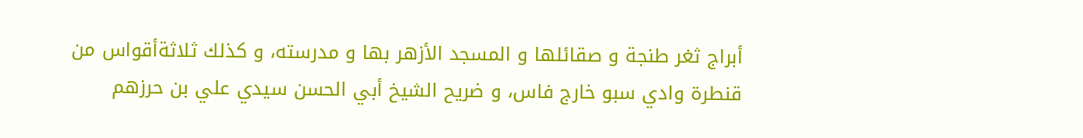أبراج ثغر طنجة و صقائلها و المسجد الأزهر بها و مدرسته، و كذلك ثلاثةأقواس من قنطرة وادي سبو خارج فاس، و ضريح الشيخ أبي الحسن سيدي علي بن حرزهم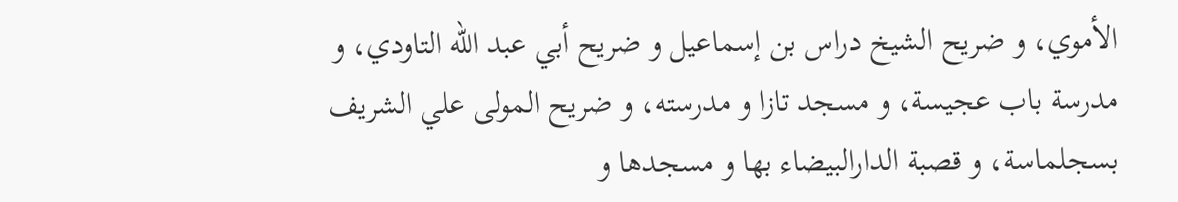الأموي، و ضريح الشيخ دراس بن إسماعيل و ضريح أبي عبد الله التاودي، و مدرسة باب عجيسة، و مسجد تازا و مدرسته، و ضريح المولى علي الشريف بسجلماسة، و قصبة الدارالبيضاء بها و مسجدها و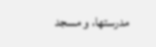مدرستها، و مسجد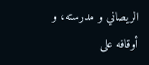الريصاني و مدرسته، و أوقافه على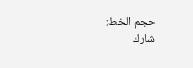حجم الخط:
شارك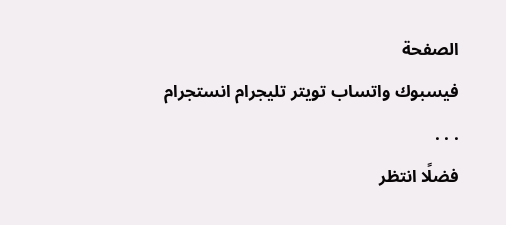الصفحة
فيسبوك واتساب تويتر تليجرام انستجرام
. . .
فضلًا انتظر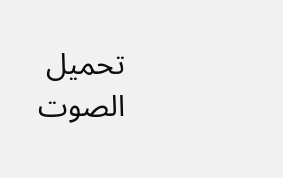تحميل الصوت